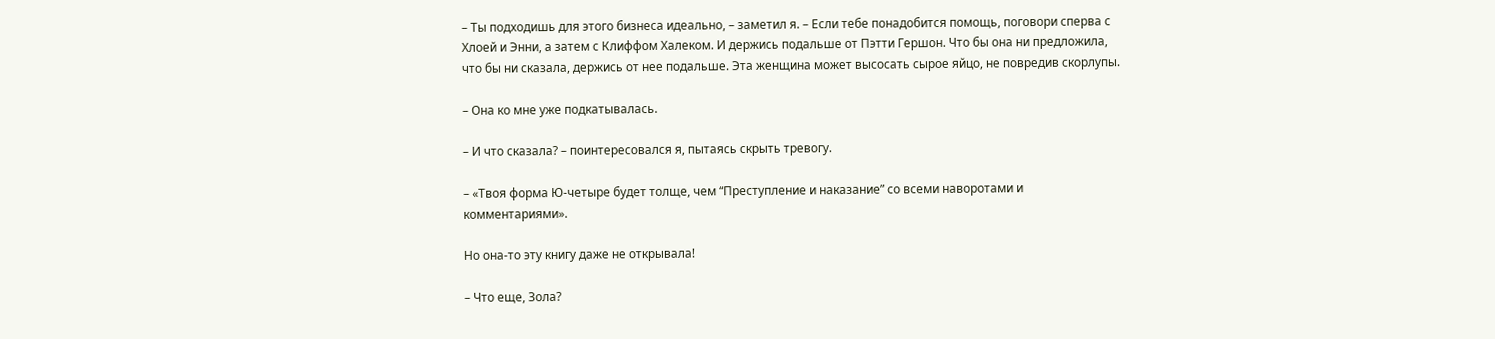– Ты подходишь для этого бизнеса идеально, – заметил я. – Если тебе понадобится помощь, поговори сперва с Хлоей и Энни, а затем с Клиффом Халеком. И держись подальше от Пэтти Гершон. Что бы она ни предложила, что бы ни сказала, держись от нее подальше. Эта женщина может высосать сырое яйцо, не повредив скорлупы.

– Она ко мне уже подкатывалась.

– И что сказала? – поинтересовался я, пытаясь скрыть тревогу.

– «Твоя форма Ю-четыре будет толще, чем “Преступление и наказание” со всеми наворотами и комментариями».

Но она-то эту книгу даже не открывала!

– Что еще, Зола?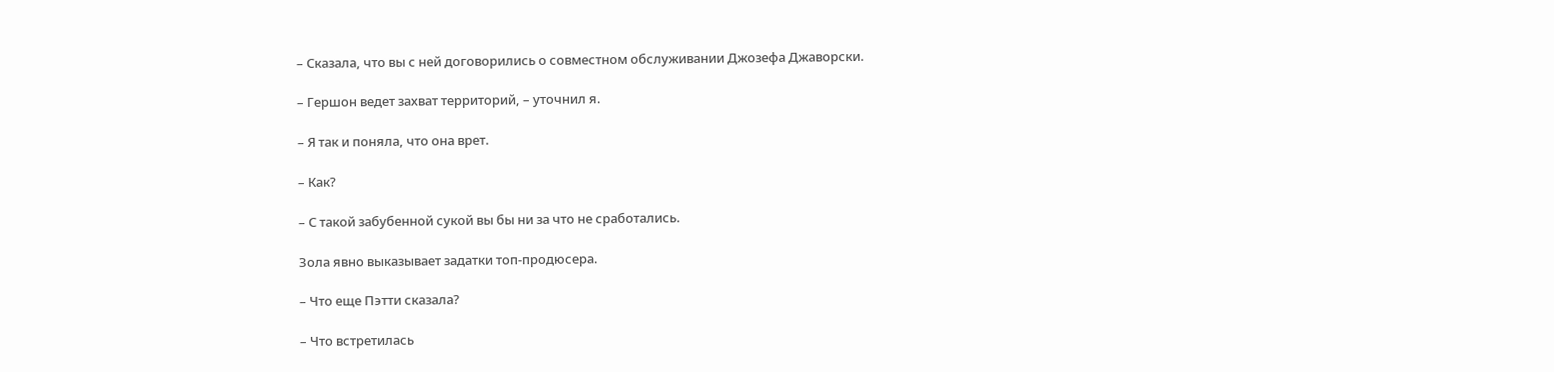– Сказала, что вы с ней договорились о совместном обслуживании Джозефа Джаворски.

– Гершон ведет захват территорий, – уточнил я.

– Я так и поняла, что она врет.

– Как?

– С такой забубенной сукой вы бы ни за что не сработались.

Зола явно выказывает задатки топ-продюсера.

– Что еще Пэтти сказала?

– Что встретилась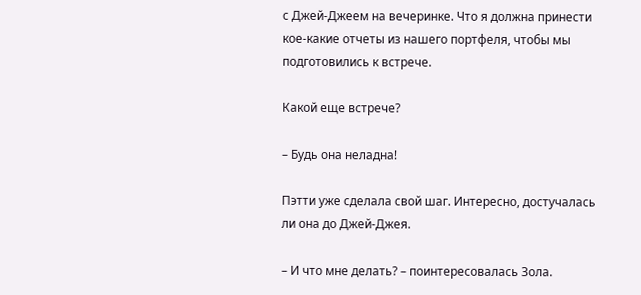с Джей-Джеем на вечеринке. Что я должна принести кое-какие отчеты из нашего портфеля, чтобы мы подготовились к встрече.

Какой еще встрече?

– Будь она неладна!

Пэтти уже сделала свой шаг. Интересно, достучалась ли она до Джей-Джея.

– И что мне делать? – поинтересовалась Зола.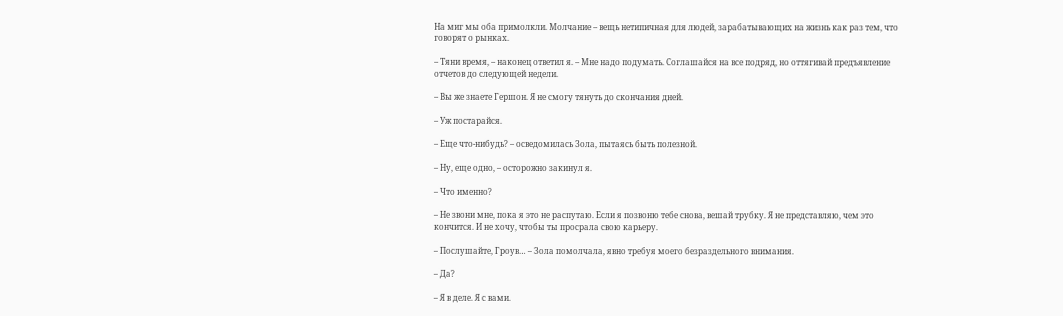На миг мы оба примолкли. Молчание – вещь нетипичная для людей, зарабатывающих на жизнь как раз тем, что говорят о рынках.

– Тяни время, – наконец ответил я. – Мне надо подумать. Соглашайся на все подряд, но оттягивай предъявление отчетов до следующей недели.

– Вы же знаете Гершон. Я не смогу тянуть до скончания дней.

– Уж постарайся.

– Еще что-нибудь? – осведомилась Зола, пытаясь быть полезной.

– Ну, еще одно, – осторожно закинул я.

– Что именно?

– Не звони мне, пока я это не распутаю. Если я позвоню тебе снова, вешай трубку. Я не представляю, чем это кончится. И не хочу, чтобы ты просрала свою карьеру.

– Послушайте, Гроув… – Зола помолчала, явно требуя моего безраздельного внимания.

– Да?

– Я в деле. Я с вами.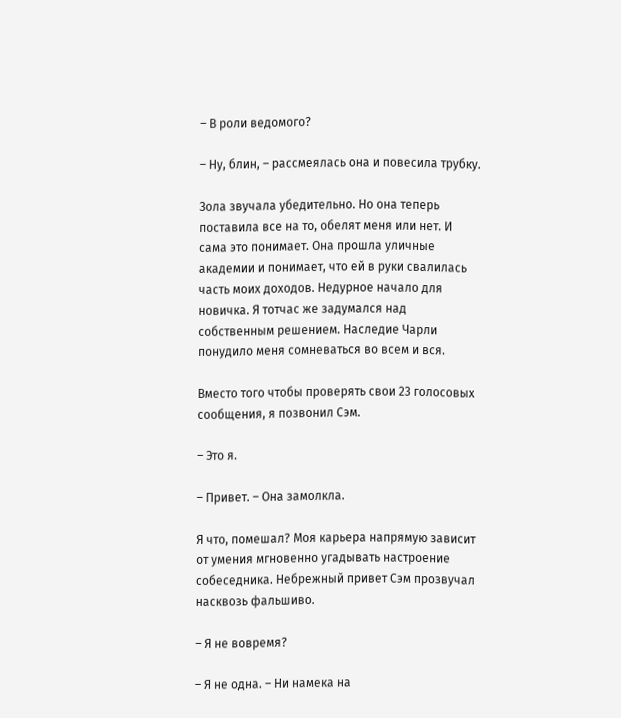– В роли ведомого?

– Ну, блин, – рассмеялась она и повесила трубку.

Зола звучала убедительно. Но она теперь поставила все на то, обелят меня или нет. И сама это понимает. Она прошла уличные академии и понимает, что ей в руки свалилась часть моих доходов. Недурное начало для новичка. Я тотчас же задумался над собственным решением. Наследие Чарли понудило меня сомневаться во всем и вся.

Вместо того чтобы проверять свои 23 голосовых сообщения, я позвонил Сэм.

– Это я.

– Привет. – Она замолкла.

Я что, помешал? Моя карьера напрямую зависит от умения мгновенно угадывать настроение собеседника. Небрежный привет Сэм прозвучал насквозь фальшиво.

– Я не вовремя?

– Я не одна. – Ни намека на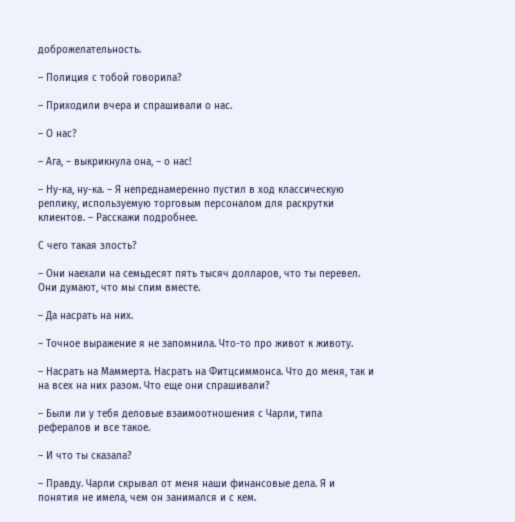доброжелательность.

– Полиция с тобой говорила?

– Приходили вчера и спрашивали о нас.

– О нас?

– Ага, – выкрикнула она, – о нас!

– Ну-ка, ну-ка. – Я непреднамеренно пустил в ход классическую реплику, используемую торговым персоналом для раскрутки клиентов. – Расскажи подробнее.

С чего такая злость?

– Они наехали на семьдесят пять тысяч долларов, что ты перевел. Они думают, что мы спим вместе.

– Да насрать на них.

– Точное выражение я не запомнила. Что-то про живот к животу.

– Насрать на Маммерта. Насрать на Фитцсиммонса. Что до меня, так и на всех на них разом. Что еще они спрашивали?

– Были ли у тебя деловые взаимоотношения с Чарли, типа рефералов и все такое.

– И что ты сказала?

– Правду. Чарли скрывал от меня наши финансовые дела. Я и понятия не имела, чем он занимался и с кем.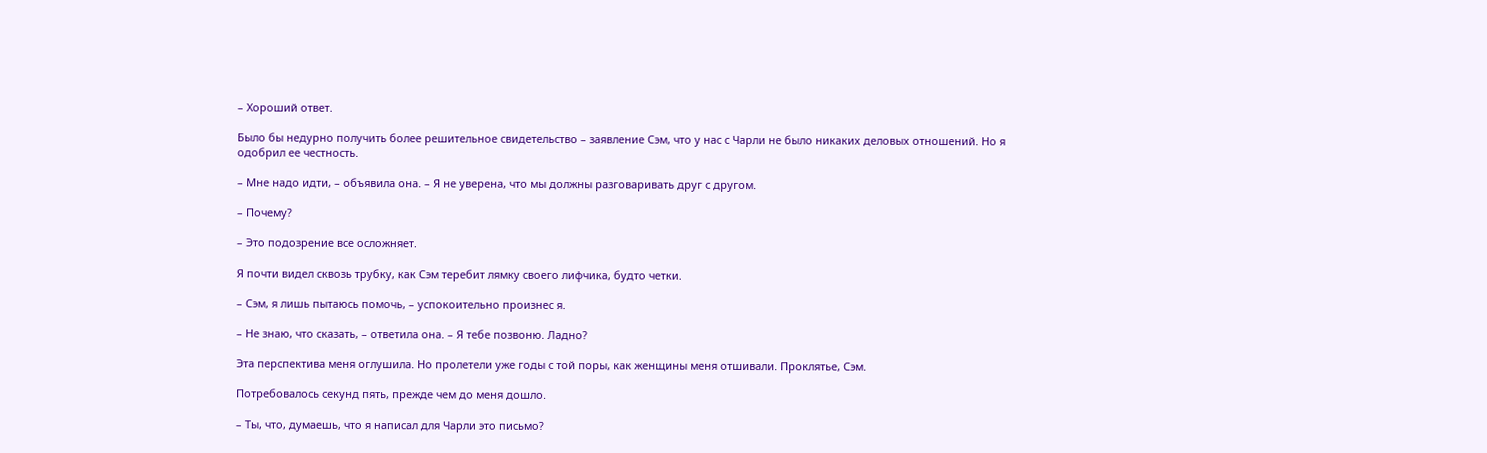– Хороший ответ.

Было бы недурно получить более решительное свидетельство – заявление Сэм, что у нас с Чарли не было никаких деловых отношений. Но я одобрил ее честность.

– Мне надо идти, – объявила она. – Я не уверена, что мы должны разговаривать друг с другом.

– Почему?

– Это подозрение все осложняет.

Я почти видел сквозь трубку, как Сэм теребит лямку своего лифчика, будто четки.

– Сэм, я лишь пытаюсь помочь, – успокоительно произнес я.

– Не знаю, что сказать, – ответила она. – Я тебе позвоню. Ладно?

Эта перспектива меня оглушила. Но пролетели уже годы с той поры, как женщины меня отшивали. Проклятье, Сэм.

Потребовалось секунд пять, прежде чем до меня дошло.

– Ты, что, думаешь, что я написал для Чарли это письмо?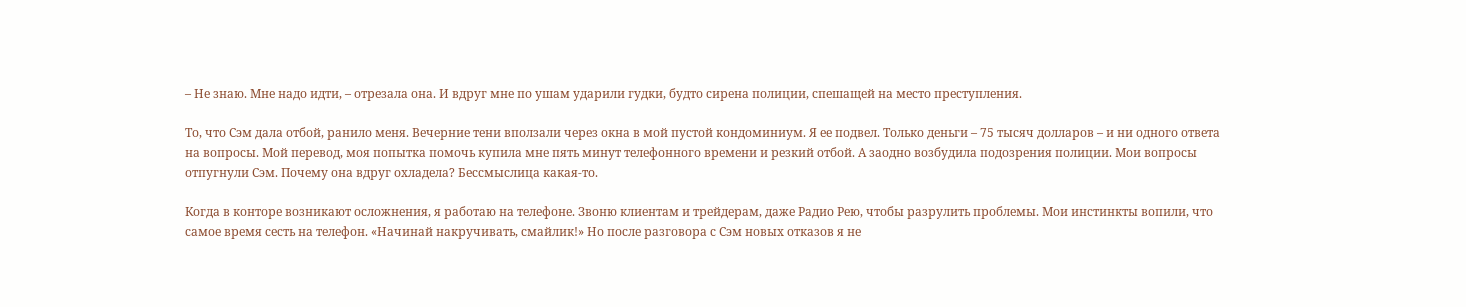– Не знаю. Мне надо идти, – отрезала она. И вдруг мне по ушам ударили гудки, будто сирена полиции, спешащей на место преступления.

То, что Сэм дала отбой, ранило меня. Вечерние тени вползали через окна в мой пустой кондоминиум. Я ее подвел. Только деньги – 75 тысяч долларов – и ни одного ответа на вопросы. Мой перевод, моя попытка помочь купила мне пять минут телефонного времени и резкий отбой. А заодно возбудила подозрения полиции. Мои вопросы отпугнули Сэм. Почему она вдруг охладела? Бессмыслица какая-то.

Когда в конторе возникают осложнения, я работаю на телефоне. Звоню клиентам и трейдерам, даже Радио Рею, чтобы разрулить проблемы. Мои инстинкты вопили, что самое время сесть на телефон. «Начинай накручивать, смайлик!» Но после разговора с Сэм новых отказов я не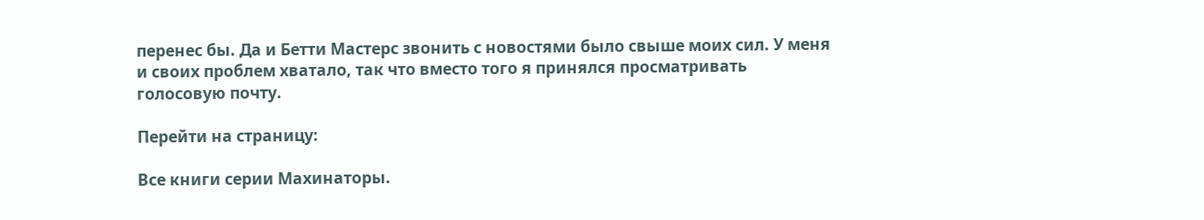перенес бы. Да и Бетти Мастерс звонить с новостями было свыше моих сил. У меня и своих проблем хватало, так что вместо того я принялся просматривать голосовую почту.

Перейти на страницу:

Все книги серии Махинаторы.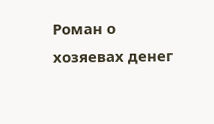Роман о хозяевах денег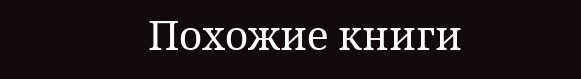Похожие книги